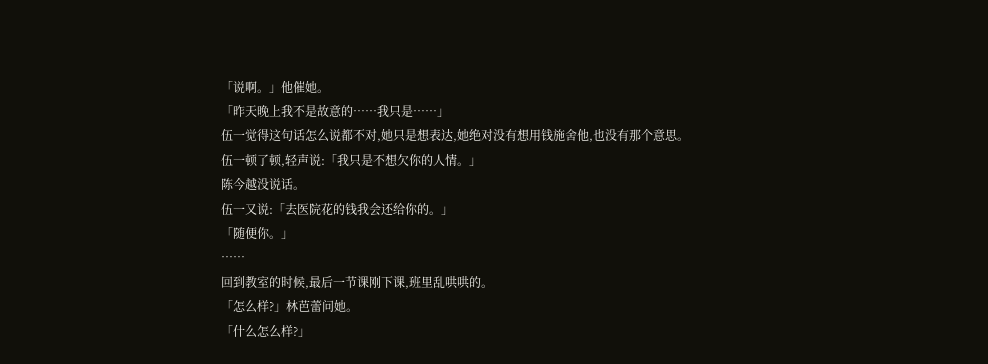「说啊。」他催她。
「昨天晚上我不是故意的……我只是……」
伍一觉得这句话怎么说都不对,她只是想表达,她绝对没有想用钱施舍他,也没有那个意思。
伍一顿了顿,轻声说:「我只是不想欠你的人情。」
陈今越没说话。
伍一又说:「去医院花的钱我会还给你的。」
「随便你。」
……
回到教室的时候,最后一节课刚下课,班里乱哄哄的。
「怎么样?」林芭蕾问她。
「什么怎么样?」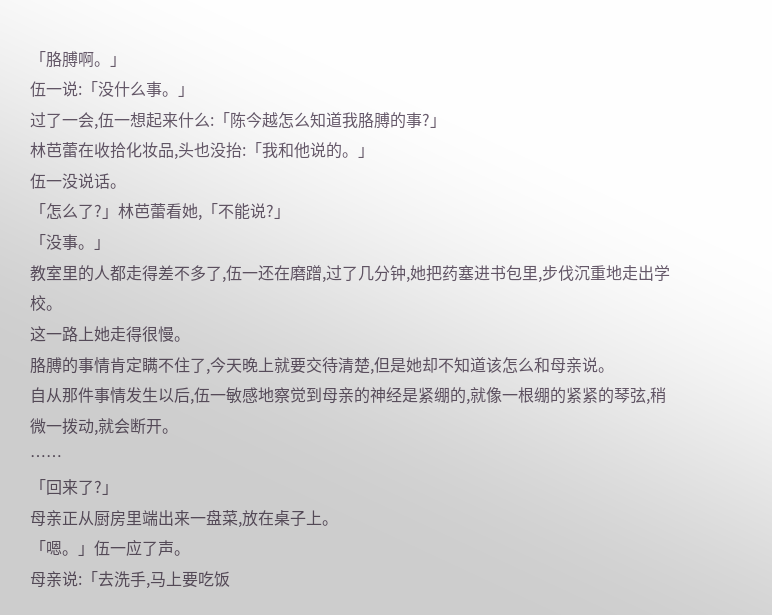「胳膊啊。」
伍一说:「没什么事。」
过了一会,伍一想起来什么:「陈今越怎么知道我胳膊的事?」
林芭蕾在收拾化妆品,头也没抬:「我和他说的。」
伍一没说话。
「怎么了?」林芭蕾看她,「不能说?」
「没事。」
教室里的人都走得差不多了,伍一还在磨蹭,过了几分钟,她把药塞进书包里,步伐沉重地走出学校。
这一路上她走得很慢。
胳膊的事情肯定瞒不住了,今天晚上就要交待清楚,但是她却不知道该怎么和母亲说。
自从那件事情发生以后,伍一敏感地察觉到母亲的神经是紧绷的,就像一根绷的紧紧的琴弦,稍微一拨动,就会断开。
……
「回来了?」
母亲正从厨房里端出来一盘菜,放在桌子上。
「嗯。」伍一应了声。
母亲说:「去洗手,马上要吃饭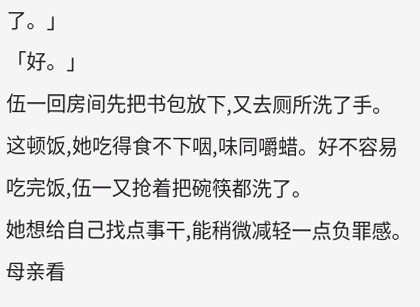了。」
「好。」
伍一回房间先把书包放下,又去厕所洗了手。
这顿饭,她吃得食不下咽,味同嚼蜡。好不容易吃完饭,伍一又抢着把碗筷都洗了。
她想给自己找点事干,能稍微减轻一点负罪感。
母亲看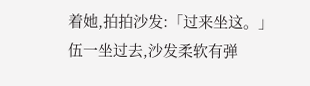着她,拍拍沙发:「过来坐这。」
伍一坐过去,沙发柔软有弹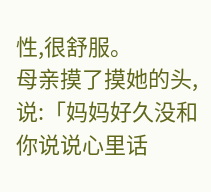性,很舒服。
母亲摸了摸她的头,说:「妈妈好久没和你说说心里话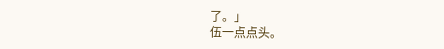了。」
伍一点点头。